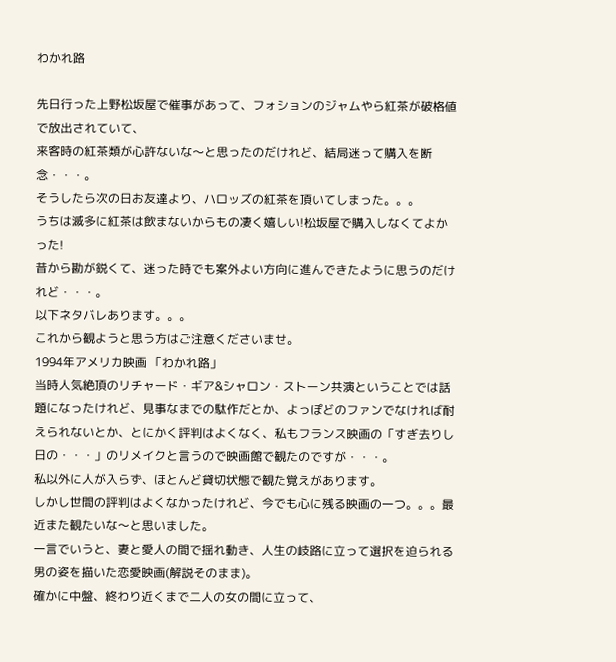わかれ路

先日行った上野松坂屋で催事があって、フォションのジャムやら紅茶が破格値で放出されていて、
来客時の紅茶類が心許ないな〜と思ったのだけれど、結局迷って購入を断念・・・。
そうしたら次の日お友達より、ハロッズの紅茶を頂いてしまった。。。
うちは滅多に紅茶は飲まないからもの凄く嬉しい!松坂屋で購入しなくてよかった!
昔から勘が鋭くて、迷った時でも案外よい方向に進んできたように思うのだけれど・・・。
以下ネタバレあります。。。
これから観ようと思う方はご注意くださいませ。
1994年アメリカ映画 「わかれ路」
当時人気絶頂のリチャード・ギア&シャロン・ストーン共演ということでは話題になったけれど、見事なまでの駄作だとか、よっぽどのファンでなければ耐えられないとか、とにかく評判はよくなく、私もフランス映画の「すぎ去りし日の・・・」のリメイクと言うので映画館で観たのですが・・・。
私以外に人が入らず、ほとんど貸切状態で観た覚えがあります。
しかし世間の評判はよくなかったけれど、今でも心に残る映画の一つ。。。最近また観たいな〜と思いました。
一言でいうと、妻と愛人の間で揺れ動き、人生の岐路に立って選択を迫られる男の姿を描いた恋愛映画(解説そのまま)。
確かに中盤、終わり近くまで二人の女の間に立って、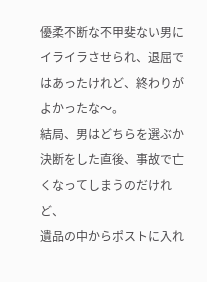優柔不断な不甲斐ない男にイライラさせられ、退屈ではあったけれど、終わりがよかったな〜。
結局、男はどちらを選ぶか決断をした直後、事故で亡くなってしまうのだけれど、
遺品の中からポストに入れ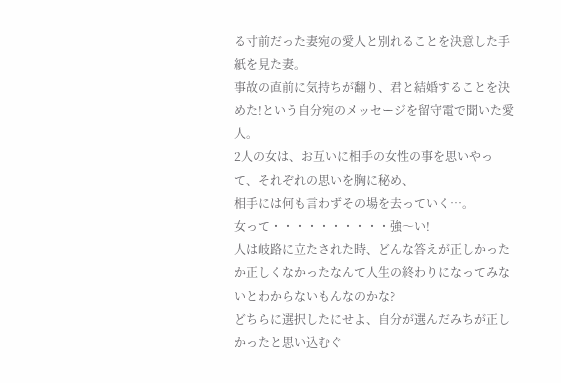る寸前だった妻宛の愛人と別れることを決意した手紙を見た妻。
事故の直前に気持ちが翻り、君と結婚することを決めた!という自分宛のメッセージを留守電で聞いた愛人。
2人の女は、お互いに相手の女性の事を思いやって、それぞれの思いを胸に秘め、
相手には何も言わずその場を去っていく…。
女って・・・・・・・・・・強〜い!
人は岐路に立たされた時、どんな答えが正しかったか正しくなかったなんて人生の終わりになってみないとわからないもんなのかな?
どちらに選択したにせよ、自分が選んだみちが正しかったと思い込むぐ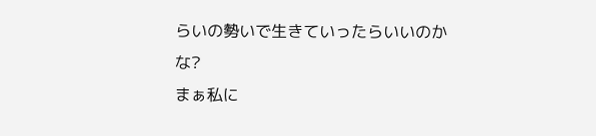らいの勢いで生きていったらいいのかな?
まぁ私に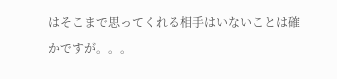はそこまで思ってくれる相手はいないことは確かですが。。。